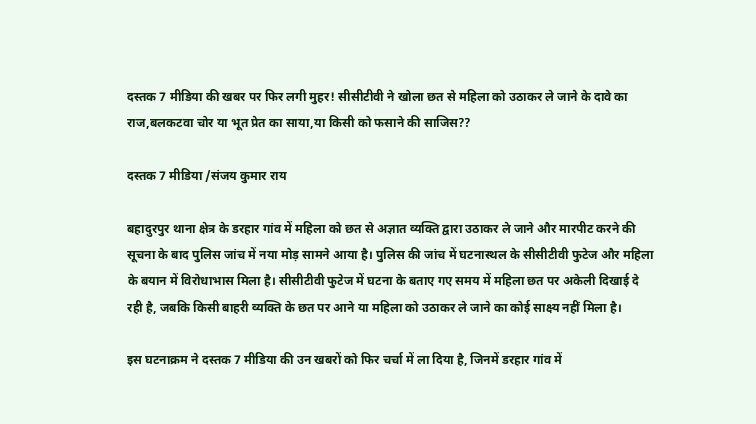दस्तक 7 मीडिया की खबर पर फिर लगी मुहर! सीसीटीवी ने खोला छत से महिला को उठाकर ले जाने के दावे का राज,बलकटवा चोर या भूत प्रेत का साया,या किसी को फसाने की साजिस??

दस्तक 7 मीडिया /संजय कुमार राय

बहादुरपुर थाना क्षेत्र के डरहार गांव में महिला को छत से अज्ञात व्यक्ति द्वारा उठाकर ले जाने और मारपीट करने की सूचना के बाद पुलिस जांच में नया मोड़ सामने आया है। पुलिस की जांच में घटनास्थल के सीसीटीवी फुटेज और महिला के बयान में विरोधाभास मिला है। सीसीटीवी फुटेज में घटना के बताए गए समय में महिला छत पर अकेली दिखाई दे रही है, जबकि किसी बाहरी व्यक्ति के छत पर आने या महिला को उठाकर ले जाने का कोई साक्ष्य नहीं मिला है।

इस घटनाक्रम ने दस्तक 7 मीडिया की उन खबरों को फिर चर्चा में ला दिया है, जिनमें डरहार गांव में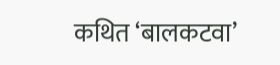कथित ‘बालकटवा’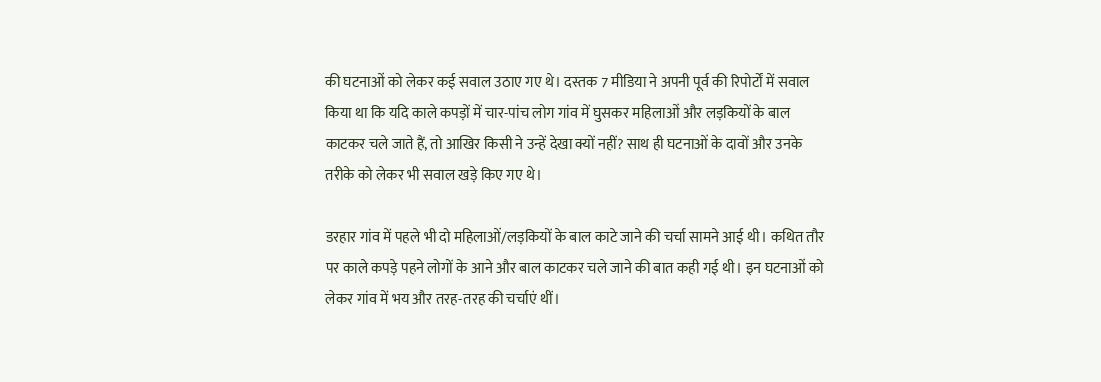की घटनाओं को लेकर कई सवाल उठाए गए थे। दस्तक 7 मीडिया ने अपनी पूर्व की रिपोर्टों में सवाल किया था कि यदि काले कपड़ों में चार-पांच लोग गांव में घुसकर महिलाओं और लड़कियों के बाल काटकर चले जाते हैं, तो आखिर किसी ने उन्हें देखा क्यों नहीं? साथ ही घटनाओं के दावों और उनके तरीके को लेकर भी सवाल खड़े किए गए थे।

डरहार गांव में पहले भी दो महिलाओं/लड़कियों के बाल काटे जाने की चर्चा सामने आई थी। कथित तौर पर काले कपड़े पहने लोगों के आने और बाल काटकर चले जाने की बात कही गई थी। इन घटनाओं को लेकर गांव में भय और तरह-तरह की चर्चाएं थीं।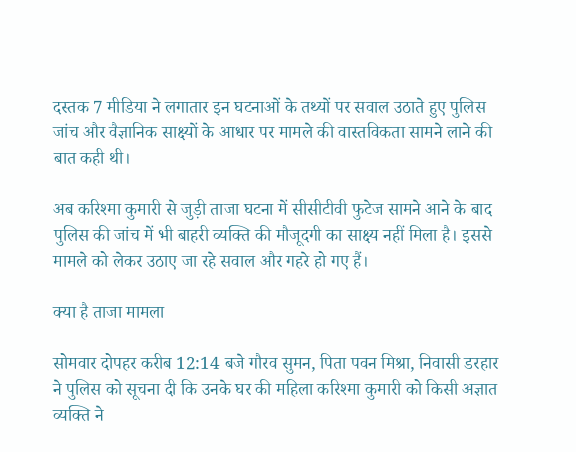दस्तक 7 मीडिया ने लगातार इन घटनाओं के तथ्यों पर सवाल उठाते हुए पुलिस जांच और वैज्ञानिक साक्ष्यों के आधार पर मामले की वास्तविकता सामने लाने की बात कही थी।

अब करिश्मा कुमारी से जुड़ी ताजा घटना में सीसीटीवी फुटेज सामने आने के बाद पुलिस की जांच में भी बाहरी व्यक्ति की मौजूदगी का साक्ष्य नहीं मिला है। इससे मामले को लेकर उठाए जा रहे सवाल और गहरे हो गए हैं।

क्या है ताजा मामला

सोमवार दोपहर करीब 12:14 बजे गौरव सुमन, पिता पवन मिश्रा, निवासी डरहार ने पुलिस को सूचना दी कि उनके घर की महिला करिश्मा कुमारी को किसी अज्ञात व्यक्ति ने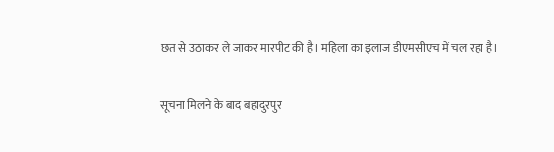छत से उठाकर ले जाकर मारपीट की है। महिला का इलाज डीएमसीएच में चल रहा है।

सूचना मिलने के बाद बहादुरपुर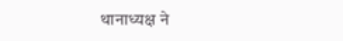थानाध्यक्ष ने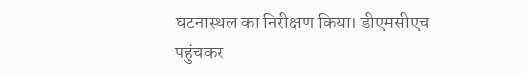घटनास्थल का निरीक्षण किया। डीएमसीएच पहुंचकर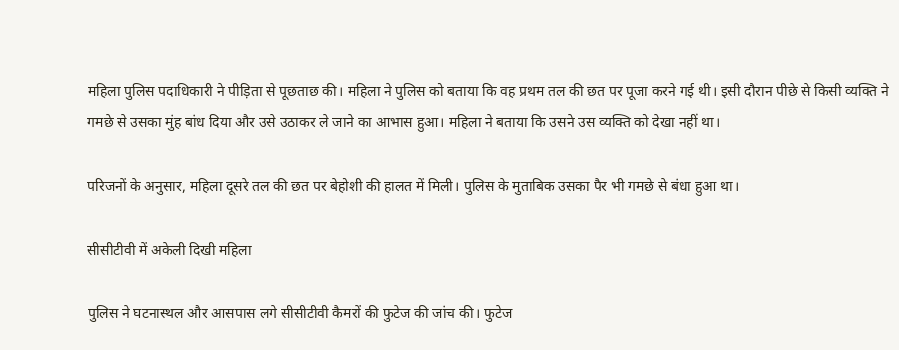महिला पुलिस पदाधिकारी ने पीड़िता से पूछताछ की। महिला ने पुलिस को बताया कि वह प्रथम तल की छत पर पूजा करने गई थी। इसी दौरान पीछे से किसी व्यक्ति ने गमछे से उसका मुंह बांध दिया और उसे उठाकर ले जाने का आभास हुआ। महिला ने बताया कि उसने उस व्यक्ति को देखा नहीं था।

परिजनों के अनुसार, महिला दूसरे तल की छत पर बेहोशी की हालत में मिली। पुलिस के मुताबिक उसका पैर भी गमछे से बंधा हुआ था।

सीसीटीवी में अकेली दिखी महिला

पुलिस ने घटनास्थल और आसपास लगे सीसीटीवी कैमरों की फुटेज की जांच की। फुटेज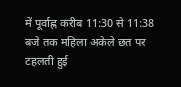में पूर्वाह्न करीब 11:30 से 11:38 बजे तक महिला अकेले छत पर टहलती हुई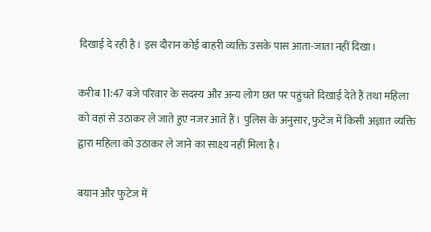दिखाई दे रही है। इस दौरान कोई बाहरी व्यक्ति उसके पास आता-जाता नहीं दिखा।

करीब 11:47 बजे परिवार के सदस्य और अन्य लोग छत पर पहुंचते दिखाई देते हैं तथा महिला को वहां से उठाकर ले जाते हुए नजर आते हैं। पुलिस के अनुसार, फुटेज में किसी अज्ञात व्यक्ति द्वारा महिला को उठाकर ले जाने का साक्ष्य नहीं मिला है।

बयान और फुटेज में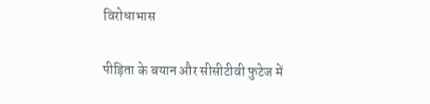विरोधाभास

पीड़िता के बयान और सीसीटीवी फुटेज में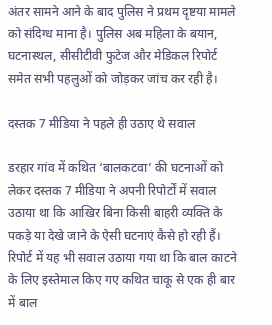अंतर सामने आने के बाद पुलिस ने प्रथम दृष्टया मामले को संदिग्ध माना है। पुलिस अब महिला के बयान, घटनास्थल, सीसीटीवी फुटेज और मेडिकल रिपोर्ट समेत सभी पहलुओं को जोड़कर जांच कर रही है।

दस्तक 7 मीडिया ने पहले ही उठाए थे सवाल

डरहार गांव में कथित ‘बालकटवा’ की घटनाओं को लेकर दस्तक 7 मीडिया ने अपनी रिपोर्टों में सवाल उठाया था कि आखिर बिना किसी बाहरी व्यक्ति के पकड़े या देखे जाने के ऐसी घटनाएं कैसे हो रही हैं। रिपोर्ट में यह भी सवाल उठाया गया था कि बाल काटने के लिए इस्तेमाल किए गए कथित चाकू से एक ही बार में बाल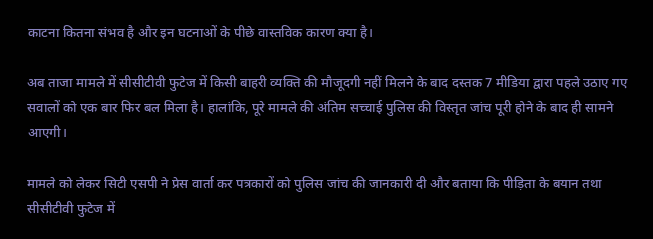काटना कितना संभव है और इन घटनाओं के पीछे वास्तविक कारण क्या है।

अब ताजा मामले में सीसीटीवी फुटेज में किसी बाहरी व्यक्ति की मौजूदगी नहीं मिलने के बाद दस्तक 7 मीडिया द्वारा पहले उठाए गए सवालों को एक बार फिर बल मिला है। हालांकि, पूरे मामले की अंतिम सच्चाई पुलिस की विस्तृत जांच पूरी होने के बाद ही सामने आएगी।

मामले को लेकर सिटी एसपी ने प्रेस वार्ता कर पत्रकारों को पुलिस जांच की जानकारी दी और बताया कि पीड़िता के बयान तथा सीसीटीवी फुटेज में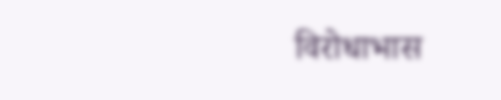विरोधाभास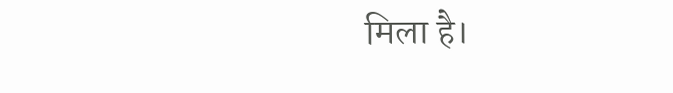मिला है।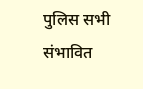पुलिस सभी संभावित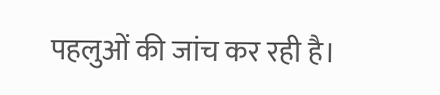पहलुओं की जांच कर रही है।